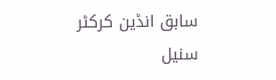سابق انڈین کرکٹر سنیل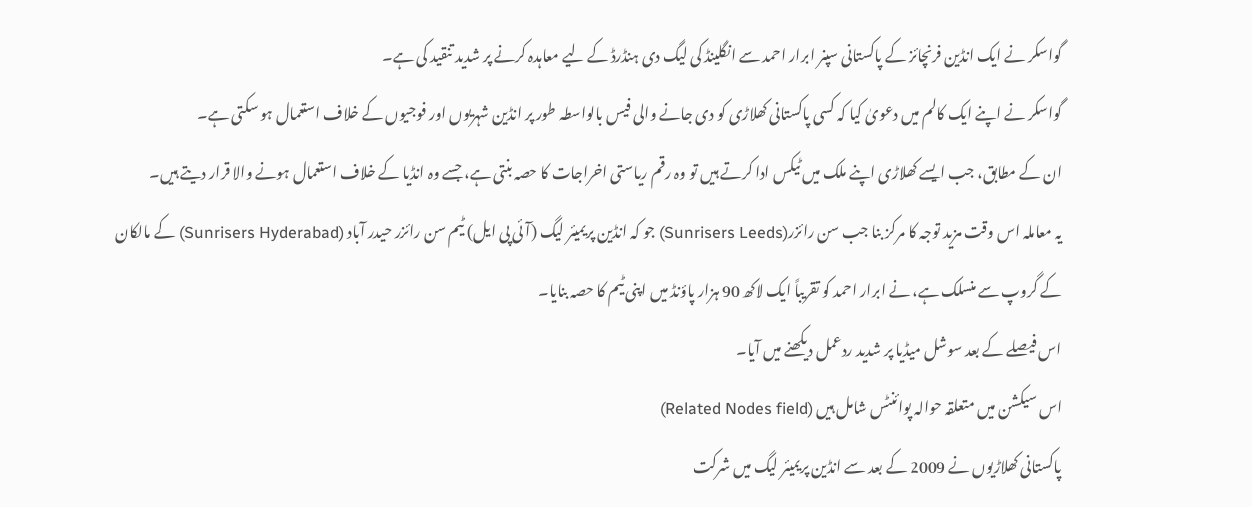گواسکر نے ایک انڈین فرنچائز کے پاکستانی سپنر ابرار احمد سے انگلینڈ کی لیگ دی ہنڈرڈ کے لیے معاہدہ کرنے پر شدید تنقید کی ہے۔
گواسکر نے اپنے ایک کالم میں دعویٰ کیا کہ کسی پاکستانی کھلاڑی کو دی جانے والی فیس بالواسطہ طور پر انڈین شہریوں اور فوجیوں کے خلاف استعمال ہو سکتی ہے۔
ان کے مطابق، جب ایسے کھلاڑی اپنے ملک میں ٹیکس ادا کرتے ہیں تو وہ رقم ریاستی اخراجات کا حصہ بنتی ہے، جسے وہ انڈیا کے خلاف استعمال ہونے والا قرار دیتے ہیں۔
یہ معاملہ اس وقت مزید توجہ کا مرکز بنا جب سن رائزر(Sunrisers Leeds) جو کہ انڈین پریمیئر لیگ (آئی پی ایل) ٹیم سن رائزر حیدر آباد (Sunrisers Hyderabad) کے مالکان کے گروپ سے منسلک ہے، نے ابرار احمد کو تقریباً ایک لاکھ 90 ہزار پاؤنڈ میں اپنی ٹیم کا حصہ بنایا۔
اس فیصلے کے بعد سوشل میڈیا پر شدید ردعمل دیکھنے میں آیا۔
اس سیکشن میں متعلقہ حوالہ پوائنٹس شامل ہیں (Related Nodes field)
پاکستانی کھلاڑیوں نے 2009 کے بعد سے انڈین پریمیئر لیگ میں شرکت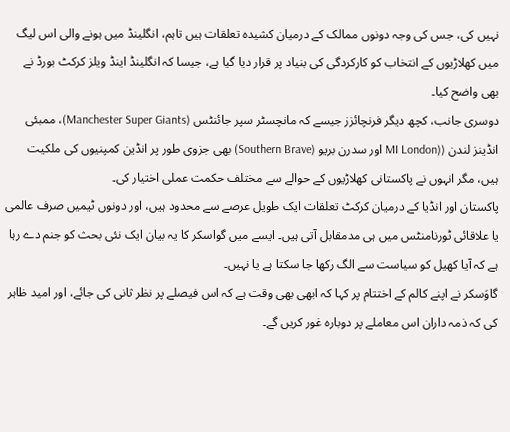نہیں کی، جس کی وجہ دونوں ممالک کے درمیان کشیدہ تعلقات ہیں تاہم، انگلینڈ میں ہونے والی اس لیگ میں کھلاڑیوں کے انتخاب کو کارکردگی کی بنیاد پر قرار دیا گیا ہے، جیسا کہ انگلینڈ اینڈ ویلز کرکٹ بورڈ نے بھی واضح کیا۔
دوسری جانب، کچھ دیگر فرنچائزز جیسے کہ مانچسٹر سپر جائنٹس (Manchester Super Giants)، ممبئی انڈینز لندن ((MI London اور سدرن بریو (Southern Brave) بھی جزوی طور پر انڈین کمپنیوں کی ملکیت ہیں، مگر انہوں نے پاکستانی کھلاڑیوں کے حوالے سے مختلف حکمت عملی اختیار کی۔
پاکستان اور انڈیا کے درمیان کرکٹ تعلقات ایک طویل عرصے سے محدود ہیں، اور دونوں ٹیمیں صرف عالمی یا علاقائی ٹورنامنٹس میں ہی مدمقابل آتی ہیں۔ ایسے میں گواسکر کا یہ بیان ایک نئی بحث کو جنم دے رہا ہے کہ آیا کھیل کو سیاست سے الگ رکھا جا سکتا ہے یا نہیں۔
گاوَسکر نے اپنے کالم کے اختتام پر کہا کہ ابھی بھی وقت ہے کہ اس فیصلے پر نظر ثانی کی جائے، اور امید ظاہر کی کہ ذمہ داران اس معاملے پر دوبارہ غور کریں گے۔